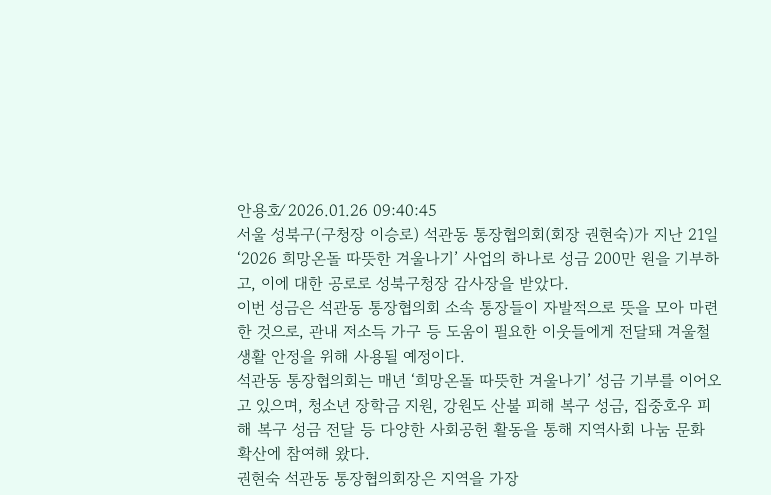안용호⁄ 2026.01.26 09:40:45
서울 성북구(구청장 이승로) 석관동 통장협의회(회장 권현숙)가 지난 21일 ‘2026 희망온돌 따뜻한 겨울나기’ 사업의 하나로 성금 200만 원을 기부하고, 이에 대한 공로로 성북구청장 감사장을 받았다.
이번 성금은 석관동 통장협의회 소속 통장들이 자발적으로 뜻을 모아 마련한 것으로, 관내 저소득 가구 등 도움이 필요한 이웃들에게 전달돼 겨울철 생활 안정을 위해 사용될 예정이다.
석관동 통장협의회는 매년 ‘희망온돌 따뜻한 겨울나기’ 성금 기부를 이어오고 있으며, 청소년 장학금 지원, 강원도 산불 피해 복구 성금, 집중호우 피해 복구 성금 전달 등 다양한 사회공헌 활동을 통해 지역사회 나눔 문화 확산에 참여해 왔다.
권현숙 석관동 통장협의회장은 지역을 가장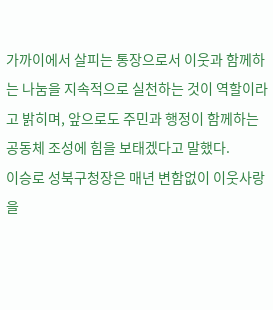가까이에서 살피는 통장으로서 이웃과 함께하는 나눔을 지속적으로 실천하는 것이 역할이라고 밝히며, 앞으로도 주민과 행정이 함께하는 공동체 조성에 힘을 보태겠다고 말했다.
이승로 성북구청장은 매년 변함없이 이웃사랑을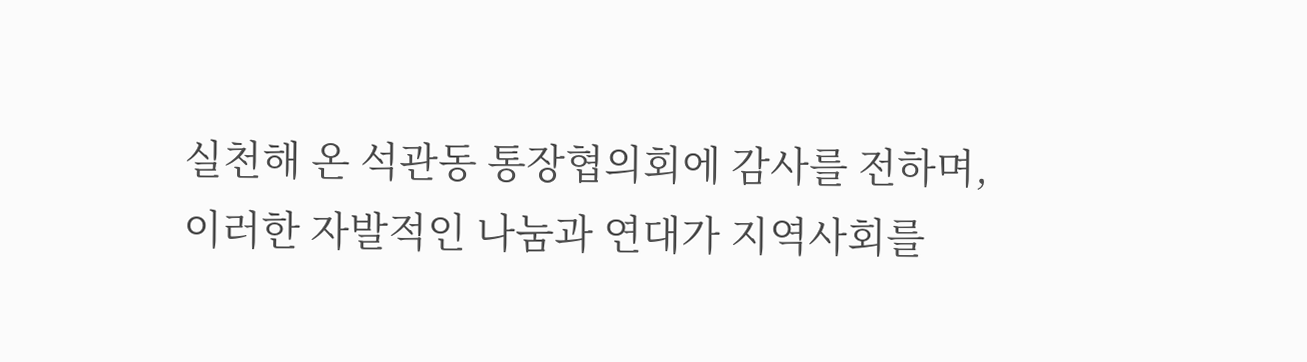실천해 온 석관동 통장협의회에 감사를 전하며, 이러한 자발적인 나눔과 연대가 지역사회를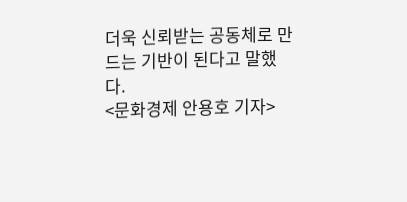더욱 신뢰받는 공동체로 만드는 기반이 된다고 말했다.
<문화경제 안용호 기자>